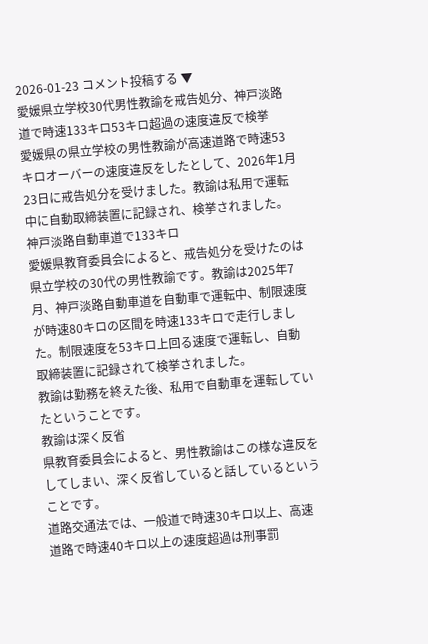2026-01-23 コメント投稿する ▼
愛媛県立学校30代男性教諭を戒告処分、神戸淡路道で時速133キロ53キロ超過の速度違反で検挙
愛媛県の県立学校の男性教諭が高速道路で時速53キロオーバーの速度違反をしたとして、2026年1月23日に戒告処分を受けました。教諭は私用で運転中に自動取締装置に記録され、検挙されました。
神戸淡路自動車道で133キロ
愛媛県教育委員会によると、戒告処分を受けたのは県立学校の30代の男性教諭です。教諭は2025年7月、神戸淡路自動車道を自動車で運転中、制限速度が時速80キロの区間を時速133キロで走行しました。制限速度を53キロ上回る速度で運転し、自動取締装置に記録されて検挙されました。
教諭は勤務を終えた後、私用で自動車を運転していたということです。
教諭は深く反省
県教育委員会によると、男性教諭はこの様な違反をしてしまい、深く反省していると話しているということです。
道路交通法では、一般道で時速30キロ以上、高速道路で時速40キロ以上の速度超過は刑事罰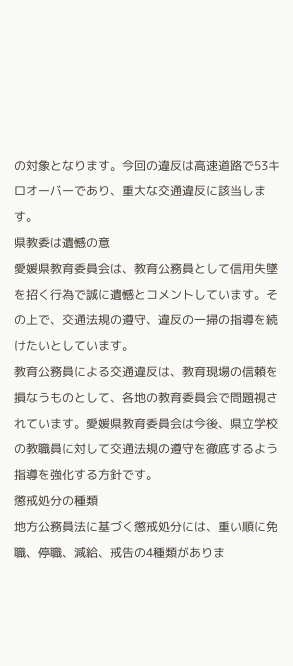の対象となります。今回の違反は高速道路で53キロオーバーであり、重大な交通違反に該当します。
県教委は遺憾の意
愛媛県教育委員会は、教育公務員として信用失墜を招く行為で誠に遺憾とコメントしています。その上で、交通法規の遵守、違反の一掃の指導を続けたいとしています。
教育公務員による交通違反は、教育現場の信頼を損なうものとして、各地の教育委員会で問題視されています。愛媛県教育委員会は今後、県立学校の教職員に対して交通法規の遵守を徹底するよう指導を強化する方針です。
懲戒処分の種類
地方公務員法に基づく懲戒処分には、重い順に免職、停職、減給、戒告の4種類がありま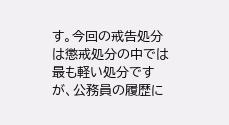す。今回の戒告処分は懲戒処分の中では最も軽い処分ですが、公務員の履歴に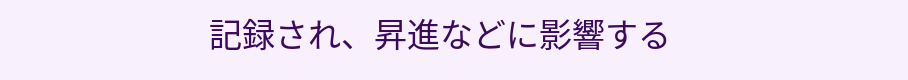記録され、昇進などに影響する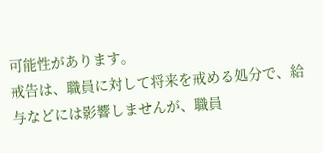可能性があります。
戒告は、職員に対して将来を戒める処分で、給与などには影響しませんが、職員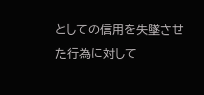としての信用を失墜させた行為に対して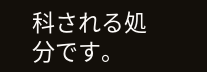科される処分です。